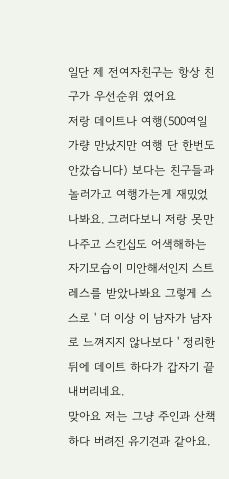일단 제 전여자친구는 항상 친구가 우선순위 였어요
저랑 데이트나 여행(500여일 가량 만났지만 여행 단 한번도 안갔습니다) 보다는 친구들과 놀러가고 여행가는게 재밌었나봐요. 그러다보니 저랑 못만나주고 스킨십도 어색해하는 자기모습이 미안해서인지 스트레스를 받았나봐요 그렇게 스스로 ' 더 이상 이 남자가 남자로 느껴지지 않나보다 ' 정리한 뒤에 데이트 하다가 갑자기 끝내버리네요.
맞아요 저는 그냥 주인과 산책하다 버려진 유기견과 같아요.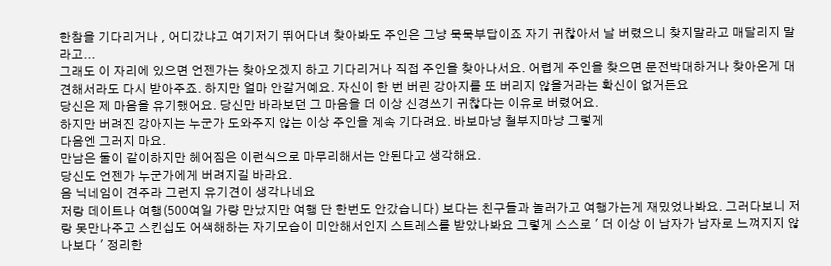한참을 기다리거나 , 어디갔냐고 여기저기 뛰어다녀 찾아봐도 주인은 그냥 묵묵부답이죠 자기 귀찮아서 날 버렸으니 찾지말라고 매달리지 말라고...
그래도 이 자리에 있으면 언젠가는 찾아오겠지 하고 기다리거나 직접 주인을 찾아나서요. 어렵게 주인을 찾으면 문전박대하거나 찾아온게 대견해서라도 다시 받아주죠. 하지만 얼마 안갈거예요. 자신이 한 번 버린 강아지를 또 버리지 않을거라는 확신이 없거든요
당신은 제 마음을 유기했어요. 당신만 바라보던 그 마음을 더 이상 신경쓰기 귀찮다는 이유로 버렸어요.
하지만 버려진 강아지는 누군가 도와주지 않는 이상 주인을 계속 기다려요. 바보마냥 철부지마냥 그렇게
다음엔 그러지 마요.
만남은 둘이 같이하지만 헤어짐은 이런식으로 마무리해서는 안된다고 생각해요.
당신도 언젠가 누군가에게 버려지길 바라요.
음 닉네임이 견주라 그런지 유기견이 생각나네요
저랑 데이트나 여행(500여일 가량 만났지만 여행 단 한번도 안갔습니다) 보다는 친구들과 놀러가고 여행가는게 재밌었나봐요. 그러다보니 저랑 못만나주고 스킨십도 어색해하는 자기모습이 미안해서인지 스트레스를 받았나봐요 그렇게 스스로 ' 더 이상 이 남자가 남자로 느껴지지 않나보다 ' 정리한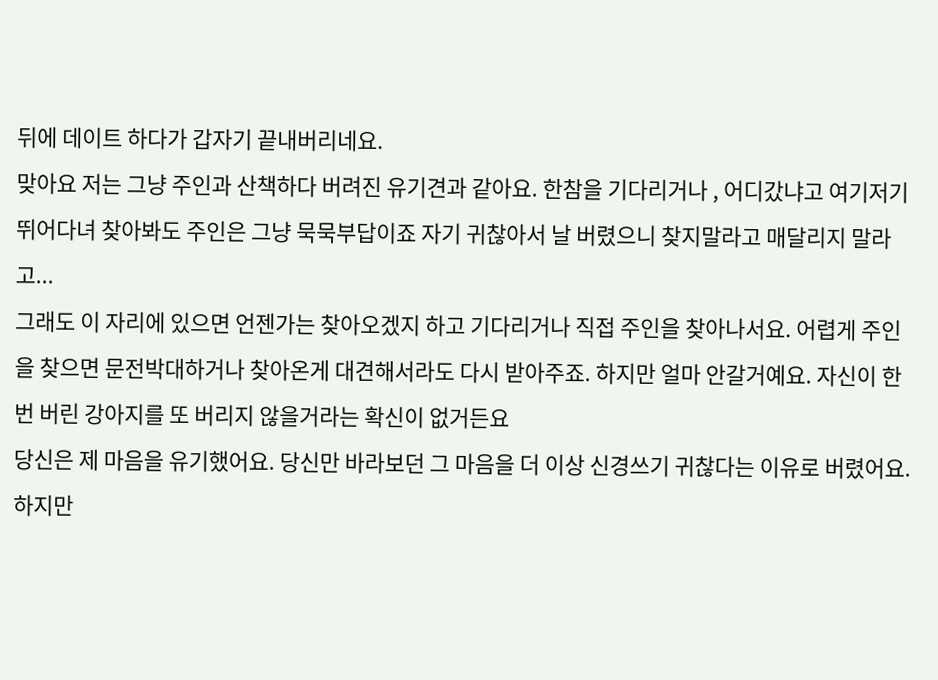뒤에 데이트 하다가 갑자기 끝내버리네요.
맞아요 저는 그냥 주인과 산책하다 버려진 유기견과 같아요. 한참을 기다리거나 , 어디갔냐고 여기저기 뛰어다녀 찾아봐도 주인은 그냥 묵묵부답이죠 자기 귀찮아서 날 버렸으니 찾지말라고 매달리지 말라고...
그래도 이 자리에 있으면 언젠가는 찾아오겠지 하고 기다리거나 직접 주인을 찾아나서요. 어렵게 주인을 찾으면 문전박대하거나 찾아온게 대견해서라도 다시 받아주죠. 하지만 얼마 안갈거예요. 자신이 한 번 버린 강아지를 또 버리지 않을거라는 확신이 없거든요
당신은 제 마음을 유기했어요. 당신만 바라보던 그 마음을 더 이상 신경쓰기 귀찮다는 이유로 버렸어요.
하지만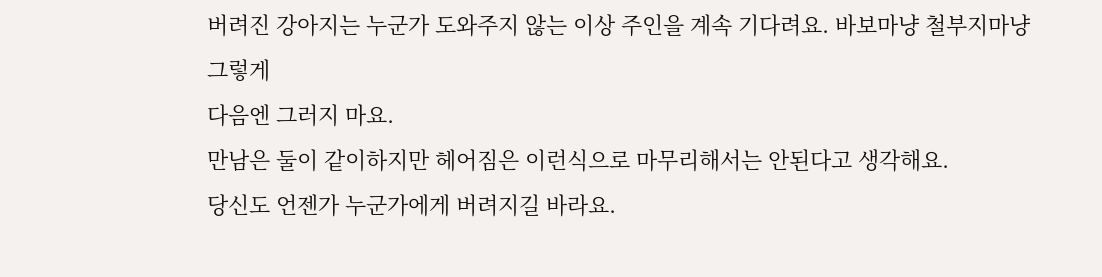버려진 강아지는 누군가 도와주지 않는 이상 주인을 계속 기다려요. 바보마냥 철부지마냥 그렇게
다음엔 그러지 마요.
만남은 둘이 같이하지만 헤어짐은 이런식으로 마무리해서는 안된다고 생각해요.
당신도 언젠가 누군가에게 버려지길 바라요.